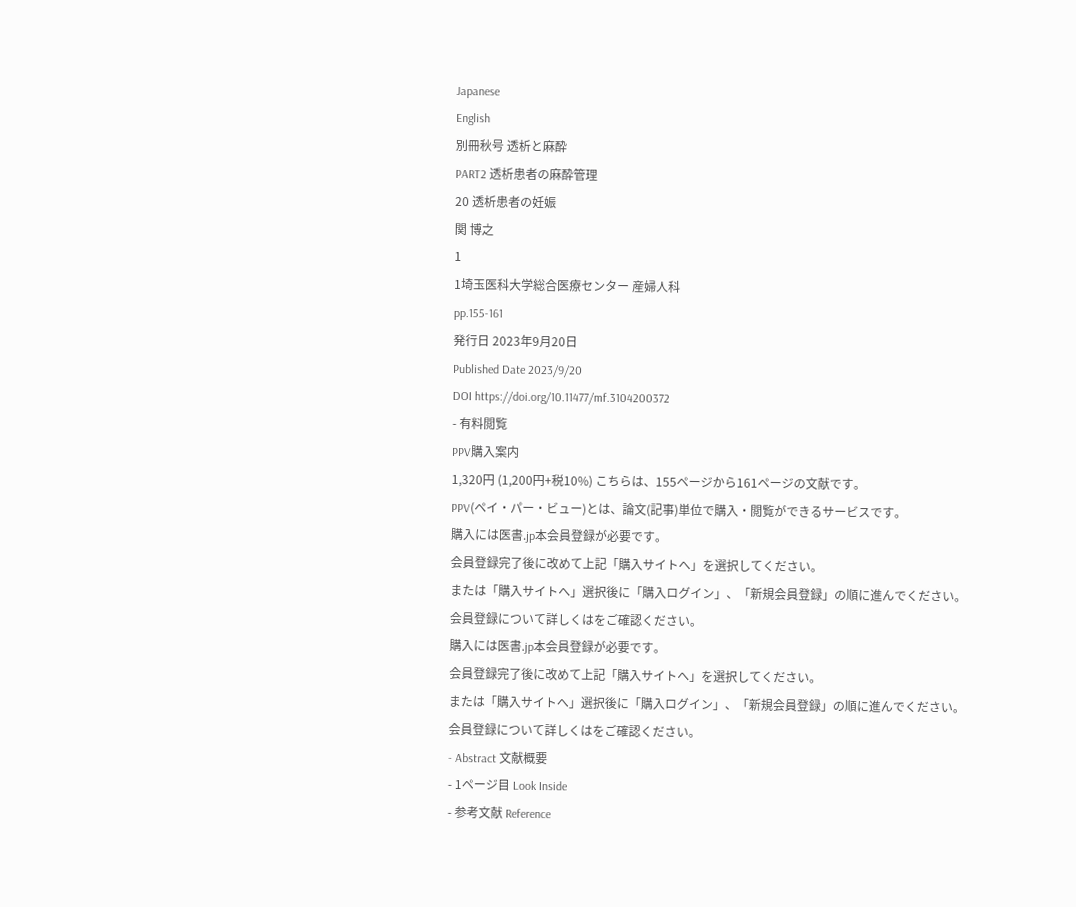Japanese
English
別冊秋号 透析と麻酔
PART2 透析患者の麻酔管理
20 透析患者の妊娠
関 博之
1
1埼玉医科大学総合医療センター 産婦人科
pp.155-161
発行日 2023年9月20日
Published Date 2023/9/20
DOI https://doi.org/10.11477/mf.3104200372
- 有料閲覧
PPV購入案内
1,320円 (1,200円+税10%) こちらは、155ページから161ページの文献です。
PPV(ペイ・パー・ビュー)とは、論文(記事)単位で購入・閲覧ができるサービスです。
購入には医書.jp本会員登録が必要です。
会員登録完了後に改めて上記「購入サイトへ」を選択してください。
または「購入サイトへ」選択後に「購入ログイン」、「新規会員登録」の順に進んでください。
会員登録について詳しくはをご確認ください。
購入には医書.jp本会員登録が必要です。
会員登録完了後に改めて上記「購入サイトへ」を選択してください。
または「購入サイトへ」選択後に「購入ログイン」、「新規会員登録」の順に進んでください。
会員登録について詳しくはをご確認ください。
- Abstract 文献概要
- 1ページ目 Look Inside
- 参考文献 Reference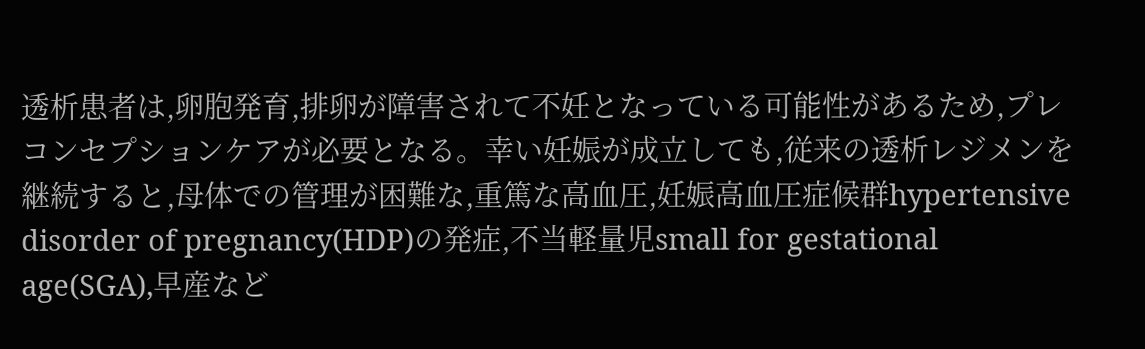透析患者は,卵胞発育,排卵が障害されて不妊となっている可能性があるため,プレコンセプションケアが必要となる。幸い妊娠が成立しても,従来の透析レジメンを継続すると,母体での管理が困難な,重篤な高血圧,妊娠高血圧症候群hypertensive disorder of pregnancy(HDP)の発症,不当軽量児small for gestational age(SGA),早産など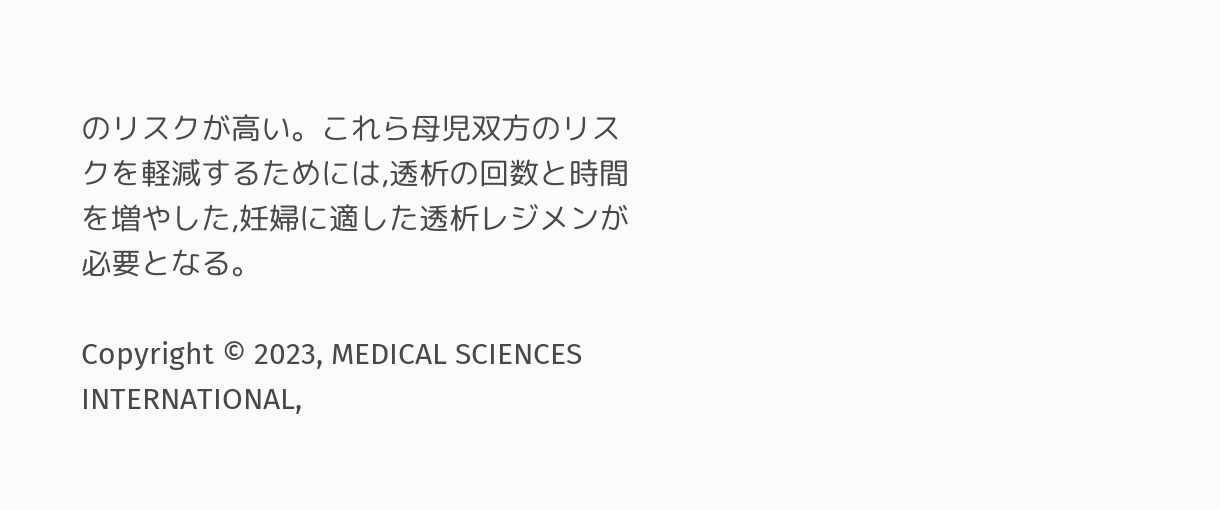のリスクが高い。これら母児双方のリスクを軽減するためには,透析の回数と時間を増やした,妊婦に適した透析レジメンが必要となる。

Copyright © 2023, MEDICAL SCIENCES INTERNATIONAL,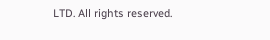LTD. All rights reserved.